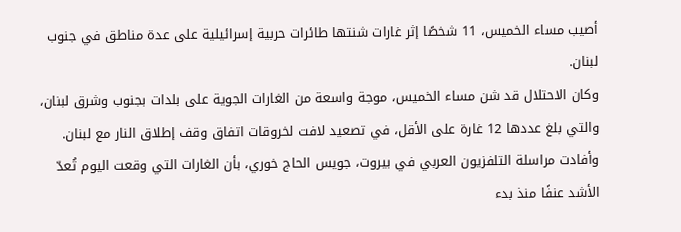أصيب مساء الخميس، 11 شخصًا إثر غارات شنتها طائرات حربية إسرائيلية على عدة مناطق في جنوب لبنان.
وكان الاحتلال قد شن مساء الخميس، موجة واسعة من الغارات الجوية على بلدات بجنوب وشرق لبنان، والتي بلغ عددها 12 غارة على الأقل، في تصعيد لافت لخروقات اتفاق وقف إطلاق النار مع لبنان.
وأفادت مراسلة التلفزيون العربي في بيروت، جويس الحاج خوري، بأن الغارات التي وقعت اليوم تُعدّ الأشد عنفًا منذ بدء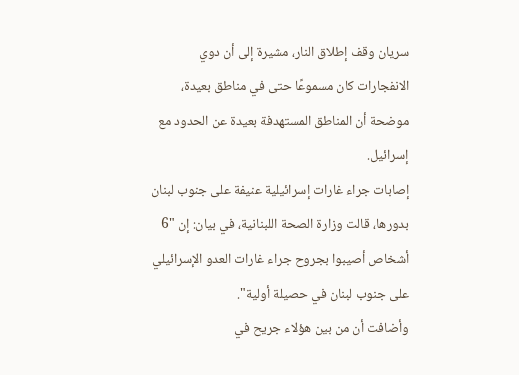سريان وقف إطلاق النار، مشيرة إلى أن دوي الانفجارات كان مسموعًا حتى في مناطق بعيدة، موضحة أن المناطق المستهدفة بعيدة عن الحدود مع إسرائيل.
إصابات جراء غارات إسرائيلية عنيفة على جنوب لبنان
بدورها، قالت وزارة الصحة اللبنانية، في بيان: إن "6 أشخاص أصيبوا بجروح جراء غارات العدو الإسرائيلي على جنوب لبنان في حصيلة أولية".
وأضافت أن من بين هؤلاء جريح في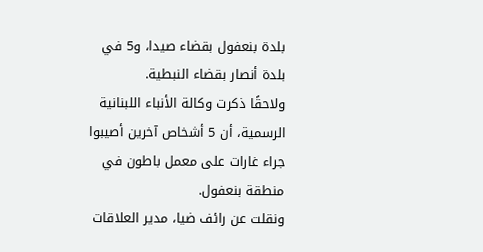بلدة بنعفول بقضاء صيدا، و5 في بلدة أنصار بقضاء النبطية.
ولاحقًا ذكرت وكالة الأنباء اللبنانية الرسمية، أن 5 أشخاص آخرين أصيبوا جراء غارات على معمل باطون في منطقة بنعفول.
ونقلت عن رائف ضيا، مدير العلاقات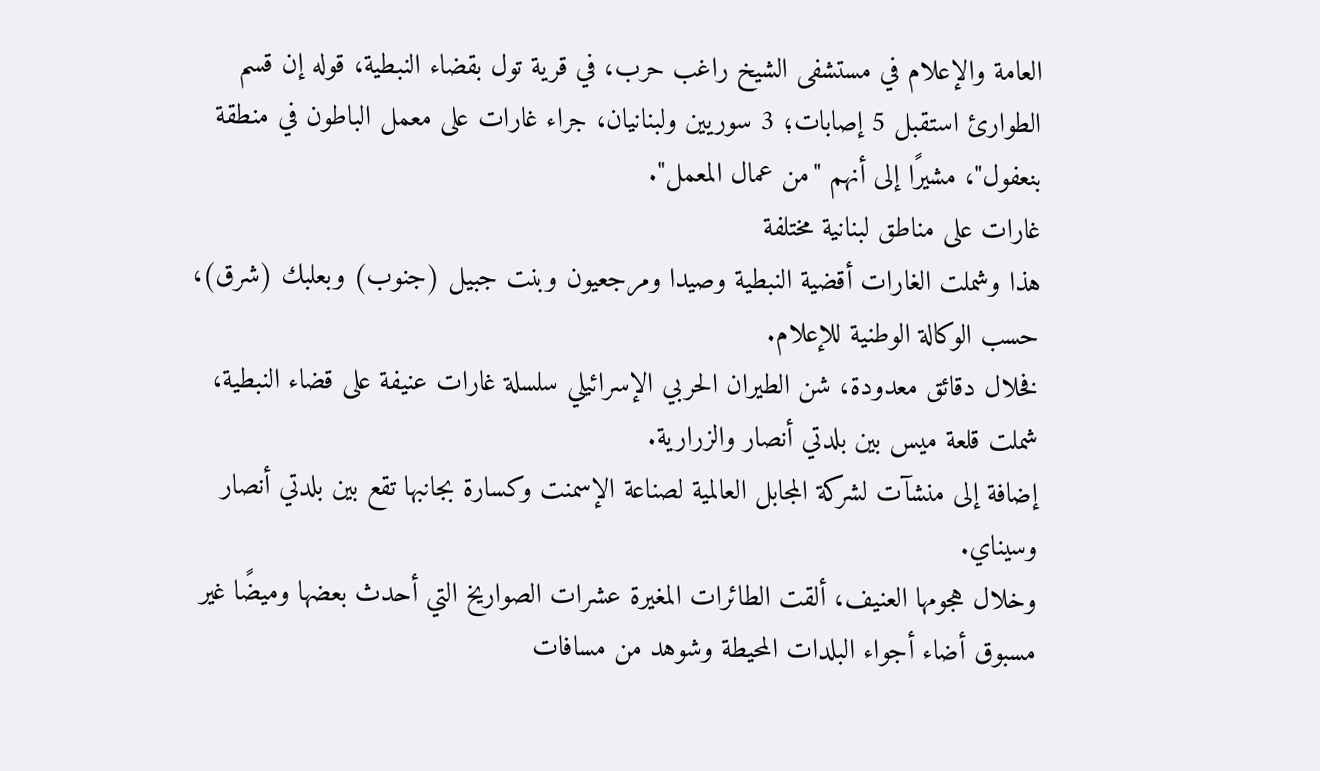العامة والإعلام في مستشفى الشيخ راغب حرب، في قرية تول بقضاء النبطية، قوله إن قسم الطوارئ استقبل 5 إصابات؛ 3 سوريين ولبنانيان، جراء غارات على معمل الباطون في منطقة بنعفول"، مشيرًا إلى أنهم "من عمال المعمل".
غارات على مناطق لبنانية مختلفة
هذا وشملت الغارات أقضية النبطية وصيدا ومرجعيون وبنت جبيل (جنوب) وبعلبك (شرق)، حسب الوكالة الوطنية للإعلام.
فخلال دقائق معدودة، شن الطيران الحربي الإسرائيلي سلسلة غارات عنيفة على قضاء النبطية، شملت قلعة ميس بين بلدتي أنصار والزرارية.
إضافة إلى منشآت لشركة المجابل العالمية لصناعة الإسمنت وكسارة بجانبها تقع بين بلدتي أنصار وسيناي.
وخلال هجومها العنيف، ألقت الطائرات المغيرة عشرات الصواريخ التي أحدث بعضها وميضًا غير مسبوق أضاء أجواء البلدات المحيطة وشوهد من مسافات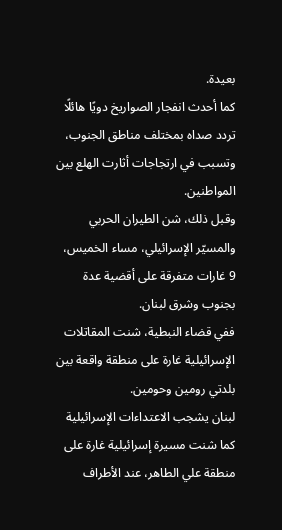بعيدة.
كما أحدث انفجار الصواريخ دويًا هائلًا تردد صداه بمختلف مناطق الجنوب، وتسبب في ارتجاجات أثارت الهلع بين المواطنين.
وقبل ذلك، شن الطيران الحربي والمسيّر الإسرائيلي، مساء الخميس، 9 غارات متفرقة على أقضية عدة بجنوب وشرق لبنان.
ففي قضاء النبطية، شنت المقاتلات الإسرائيلية غارة على منطقة واقعة بين بلدتي رومين وحومين.
لبنان يشجب الاعتداءات الإسرائيلية
كما شنت مسيرة إسرائيلية غارة على منطقة علي الطاهر، عند الأطراف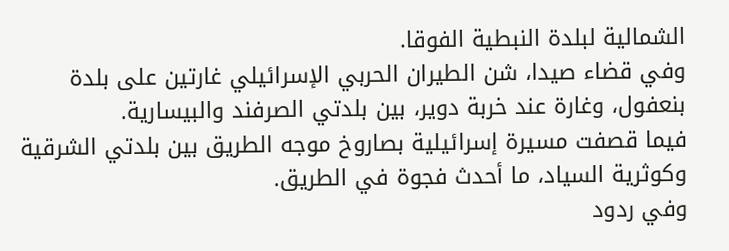الشمالية لبلدة النبطية الفوقا.
وفي قضاء صيدا، شن الطيران الحربي الإسرائيلي غارتين على بلدة بنعفول، وغارة عند خربة دوير، بين بلدتي الصرفند والبيسارية.
فيما قصفت مسيرة إسرائيلية بصاروخ موجه الطريق بين بلدتي الشرقية وكوثرية السياد، ما أحدث فجوة في الطريق.
وفي ردود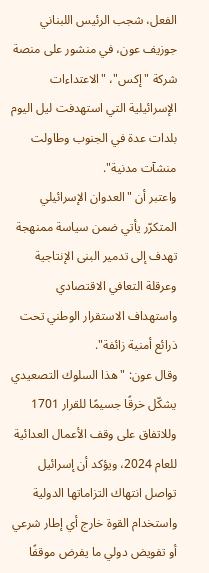الفعل، شجب الرئيس اللبناني جوزيف عون، في منشور على منصة شركة "إكس"، "الاعتداءات الإسرائيلية التي استهدفت ليل اليوم بلدات عدة في الجنوب وطاولت منشآت مدنية".
واعتبر أن "العدوان الإسرائيلي المتكرّر يأتي ضمن سياسة ممنهجة تهدف إلى تدمير البنى الإنتاجية وعرقلة التعافي الاقتصادي واستهداف الاستقرار الوطني تحت ذرائع أمنية زائفة".
وقال عون: "هذا السلوك التصعيدي يشكّل خرقًا جسيمًا للقرار 1701 وللاتفاق على وقف الأعمال العدائية للعام 2024، ويؤكد أن إسرائيل تواصل انتهاك التزاماتها الدولية واستخدام القوة خارج أي إطار شرعي أو تفويض دولي ما يفرض موقفًا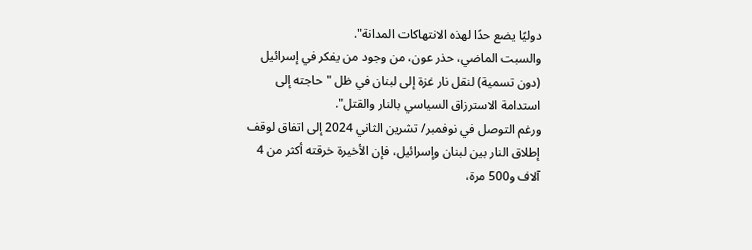دوليًا يضع حدًا لهذه الانتهاكات المدانة".
والسبت الماضي، حذر عون، من وجود من يفكر في إسرائيل (دون تسمية) لنقل نار غزة إلى لبنان في ظل "حاجته إلى استدامة الاسترزاق السياسي بالنار والقتل".
ورغم التوصل في نوفمبر/ تشرين الثاني 2024 إلى اتفاق لوقف إطلاق النار بين لبنان وإسرائيل، فإن الأخيرة خرقته أكثر من 4 آلاف و500 مرة،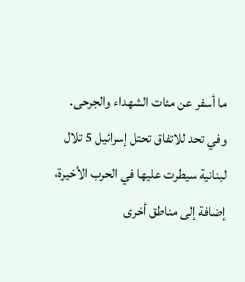ما أسفر عن مئات الشهداء والجرحى.
وفي تحد للاتفاق تحتل إسرائيل 5 تلال لبنانية سيطرت عليها في الحرب الأخيرة، إضافة إلى مناطق أخرى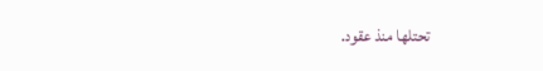تحتلها منذ عقود.